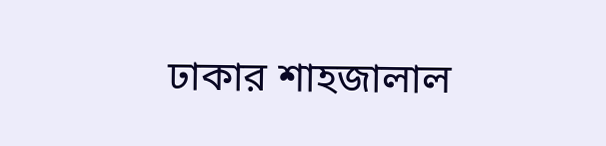ঢাকার শাহজালাল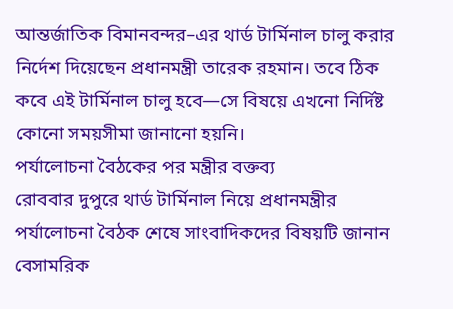আন্তর্জাতিক বিমানবন্দর–এর থার্ড টার্মিনাল চালু করার নির্দেশ দিয়েছেন প্রধানমন্ত্রী তারেক রহমান। তবে ঠিক কবে এই টার্মিনাল চালু হবে—সে বিষয়ে এখনো নির্দিষ্ট কোনো সময়সীমা জানানো হয়নি।
পর্যালোচনা বৈঠকের পর মন্ত্রীর বক্তব্য
রোববার দুপুরে থার্ড টার্মিনাল নিয়ে প্রধানমন্ত্রীর পর্যালোচনা বৈঠক শেষে সাংবাদিকদের বিষয়টি জানান বেসামরিক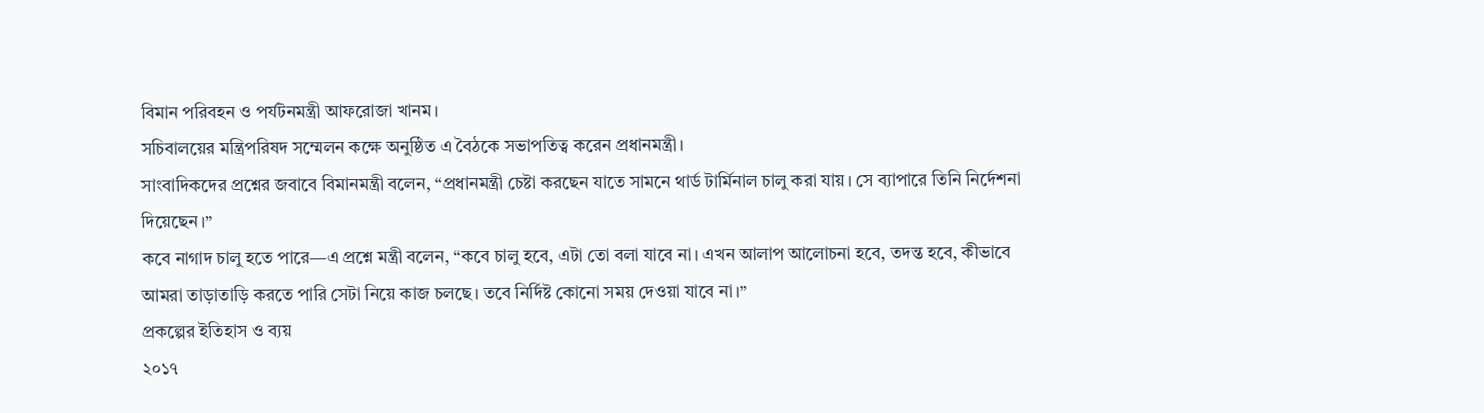বিমান পরিবহন ও পর্যটনমন্ত্রী আফরোজা খানম।
সচিবালয়ের মন্ত্রিপরিষদ সম্মেলন কক্ষে অনুষ্ঠিত এ বৈঠকে সভাপতিত্ব করেন প্রধানমন্ত্রী।
সাংবাদিকদের প্রশ্নের জবাবে বিমানমন্ত্রী বলেন, “প্রধানমন্ত্রী চেষ্টা করছেন যাতে সামনে থার্ড টার্মিনাল চালু করা যায়। সে ব্যাপারে তিনি নির্দেশনা দিয়েছেন।”
কবে নাগাদ চালু হতে পারে—এ প্রশ্নে মন্ত্রী বলেন, “কবে চালু হবে, এটা তো বলা যাবে না। এখন আলাপ আলোচনা হবে, তদন্ত হবে, কীভাবে আমরা তাড়াতাড়ি করতে পারি সেটা নিয়ে কাজ চলছে। তবে নির্দিষ্ট কোনো সময় দেওয়া যাবে না।”
প্রকল্পের ইতিহাস ও ব্যয়
২০১৭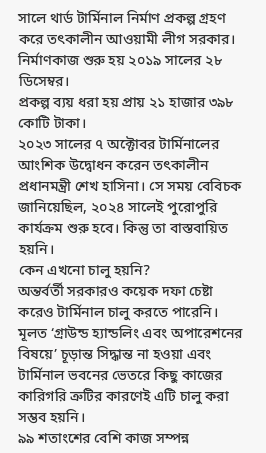সালে থার্ড টার্মিনাল নির্মাণ প্রকল্প গ্রহণ করে তৎকালীন আওয়ামী লীগ সরকার।
নির্মাণকাজ শুরু হয় ২০১৯ সালের ২৮ ডিসেম্বর।
প্রকল্প ব্যয় ধরা হয় প্রায় ২১ হাজার ৩৯৮ কোটি টাকা।
২০২৩ সালের ৭ অক্টোবর টার্মিনালের আংশিক উদ্বোধন করেন তৎকালীন প্রধানমন্ত্রী শেখ হাসিনা। সে সময় বেবিচক জানিয়েছিল, ২০২৪ সালেই পুরোপুরি কার্যক্রম শুরু হবে। কিন্তু তা বাস্তবায়িত হয়নি।
কেন এখনো চালু হয়নি?
অন্তর্বর্তী সরকারও কয়েক দফা চেষ্টা করেও টার্মিনাল চালু করতে পারেনি।
মূলত ‘গ্রাউন্ড হ্যান্ডলিং এবং অপারেশনের বিষয়ে’ চূড়ান্ত সিদ্ধান্ত না হওয়া এবং টার্মিনাল ভবনের ভেতরে কিছু কাজের কারিগরি ত্রুটির কারণেই এটি চালু করা সম্ভব হয়নি।
৯৯ শতাংশের বেশি কাজ সম্পন্ন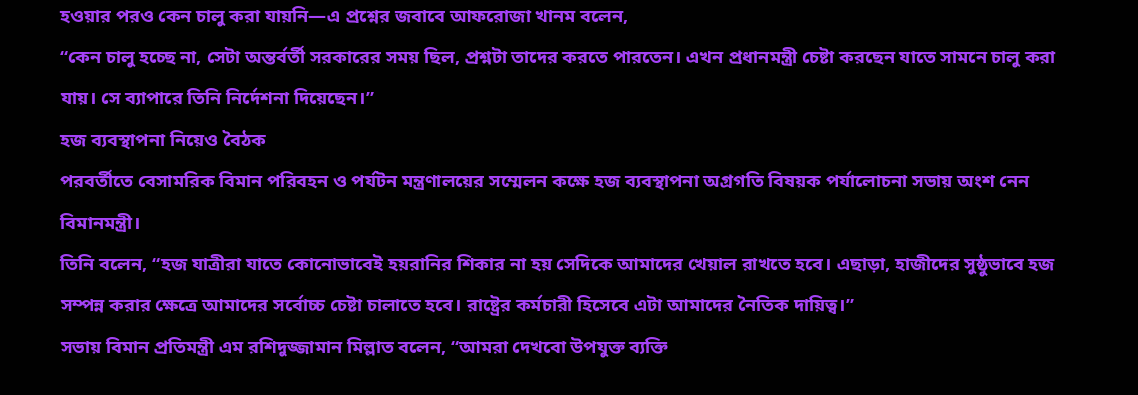হওয়ার পরও কেন চালু করা যায়নি—এ প্রশ্নের জবাবে আফরোজা খানম বলেন,
“কেন চালু হচ্ছে না, সেটা অন্তর্বর্তী সরকারের সময় ছিল, প্রশ্নটা তাদের করতে পারতেন। এখন প্রধানমন্ত্রী চেষ্টা করছেন যাতে সামনে চালু করা যায়। সে ব্যাপারে তিনি নির্দেশনা দিয়েছেন।”
হজ ব্যবস্থাপনা নিয়েও বৈঠক
পরবর্তীতে বেসামরিক বিমান পরিবহন ও পর্যটন মন্ত্রণালয়ের সম্মেলন কক্ষে হজ ব্যবস্থাপনা অগ্রগতি বিষয়ক পর্যালোচনা সভায় অংশ নেন বিমানমন্ত্রী।
তিনি বলেন, “হজ যাত্রীরা যাতে কোনোভাবেই হয়রানির শিকার না হয় সেদিকে আমাদের খেয়াল রাখতে হবে। এছাড়া, হাজীদের সুষ্ঠুভাবে হজ সম্পন্ন করার ক্ষেত্রে আমাদের সর্বোচ্চ চেষ্টা চালাতে হবে। রাষ্ট্রের কর্মচারী হিসেবে এটা আমাদের নৈতিক দায়িত্ব।”
সভায় বিমান প্রতিমন্ত্রী এম রশিদুজ্জামান মিল্লাত বলেন, “আমরা দেখবো উপযুক্ত ব্যক্তি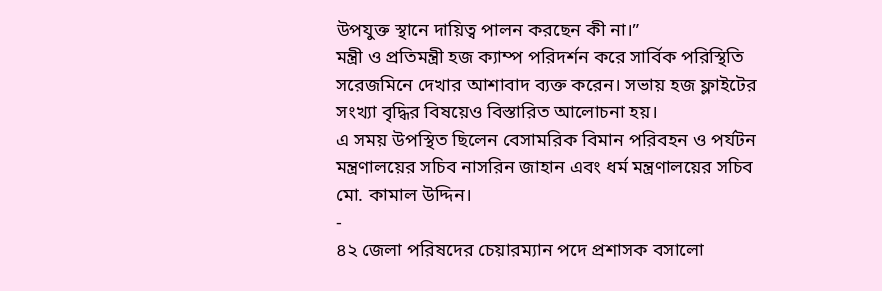উপযুক্ত স্থানে দায়িত্ব পালন করছেন কী না।”
মন্ত্রী ও প্রতিমন্ত্রী হজ ক্যাম্প পরিদর্শন করে সার্বিক পরিস্থিতি সরেজমিনে দেখার আশাবাদ ব্যক্ত করেন। সভায় হজ ফ্লাইটের সংখ্যা বৃদ্ধির বিষয়েও বিস্তারিত আলোচনা হয়।
এ সময় উপস্থিত ছিলেন বেসামরিক বিমান পরিবহন ও পর্যটন মন্ত্রণালয়ের সচিব নাসরিন জাহান এবং ধর্ম মন্ত্রণালয়ের সচিব মো. কামাল উদ্দিন।
-
৪২ জেলা পরিষদের চেয়ারম্যান পদে প্রশাসক বসালো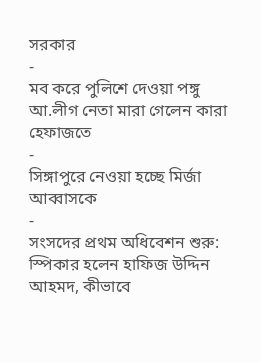সরকার
-
মব করে পুলিশে দেওয়া পঙ্গু আ.লীগ নেতা মারা গেলেন কারা হেফাজতে
-
সিঙ্গাপুরে নেওয়া হচ্ছে মির্জা আব্বাসকে
-
সংসদের প্রথম অধিবেশন শুরু: স্পিকার হলেন হাফিজ উদ্দিন আহমদ, কীভাবে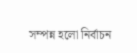সম্পন্ন হলো নির্বাচন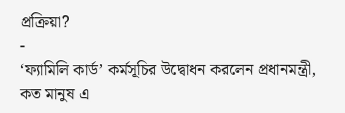প্রক্রিয়া?
-
‘ফ্যামিলি কার্ড’ কর্মসূচির উদ্বোধন করলেন প্রধানমন্ত্রী, কত মানুষ এ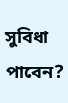সুবিধা পাবেন?